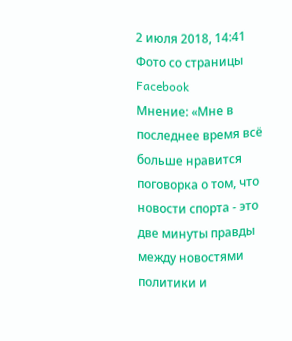2 июля 2018, 14:41
Фото со страницы Facebook
Мнение: «Мне в последнее время всё больше нравится поговорка о том, что новости спорта - это две минуты правды между новостями политики и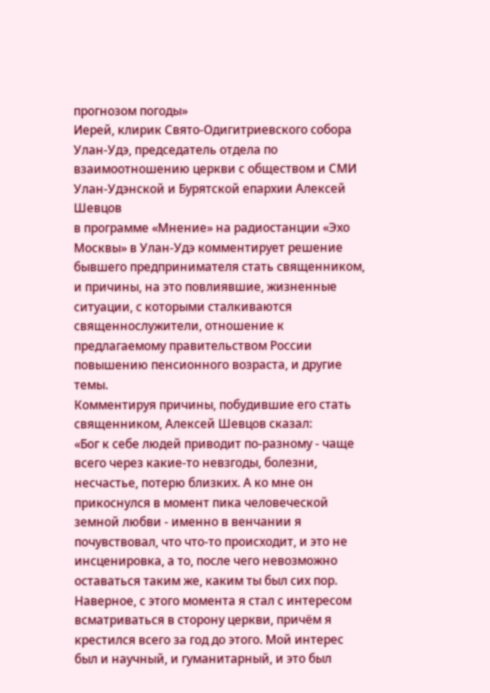прогнозом погоды»
Иерей, клирик Свято-Одигитриевского собора Улан-Удэ, председатель отдела по взаимоотношению церкви с обществом и СМИ Улан-Удэнской и Бурятской епархии Алексей Шевцов
в программе «Мнение» на радиостанции «Эхо Москвы» в Улан-Удэ комментирует решение бывшего предпринимателя стать священником, и причины, на это повлиявшие, жизненные ситуации, с которыми сталкиваются священнослужители, отношение к предлагаемому правительством России повышению пенсионного возраста, и другие темы.
Комментируя причины, побудившие его стать священником, Алексей Шевцов сказал:
«Бог к себе людей приводит по-разному - чаще всего через какие-то невзгоды, болезни, несчастье, потерю близких. А ко мне он прикоснулся в момент пика человеческой земной любви - именно в венчании я почувствовал, что что-то происходит, и это не инсценировка, а то, после чего невозможно оставаться таким же, каким ты был сих пор. Наверное, с этого момента я стал с интересом всматриваться в сторону церкви, причём я крестился всего за год до этого. Мой интерес был и научный, и гуманитарный, и это был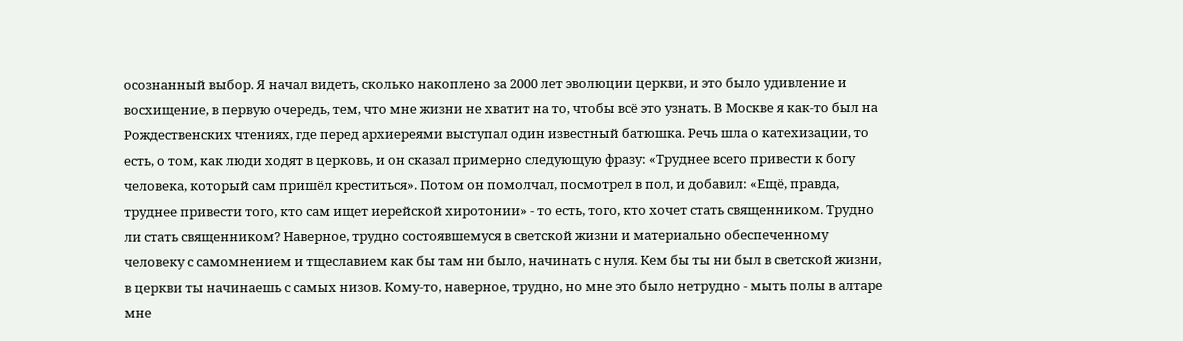осознанный выбор. Я начал видеть, сколько накоплено за 2000 лет эволюции церкви, и это было удивление и восхищение, в первую очередь, тем, что мне жизни не хватит на то, чтобы всё это узнать. В Москве я как-то был на Рождественских чтениях, где перед архиереями выступал один известный батюшка. Речь шла о катехизации, то есть, о том, как люди ходят в церковь, и он сказал примерно следующую фразу: «Труднее всего привести к богу человека, который сам пришёл креститься». Потом он помолчал, посмотрел в пол, и добавил: «Ещё, правда, труднее привести того, кто сам ищет иерейской хиротонии» - то есть, того, кто хочет стать священником. Трудно ли стать священником? Наверное, трудно состоявшемуся в светской жизни и материально обеспеченному человеку с самомнением и тщеславием как бы там ни было, начинать с нуля. Кем бы ты ни был в светской жизни, в церкви ты начинаешь с самых низов. Кому-то, наверное, трудно, но мне это было нетрудно - мыть полы в алтаре мне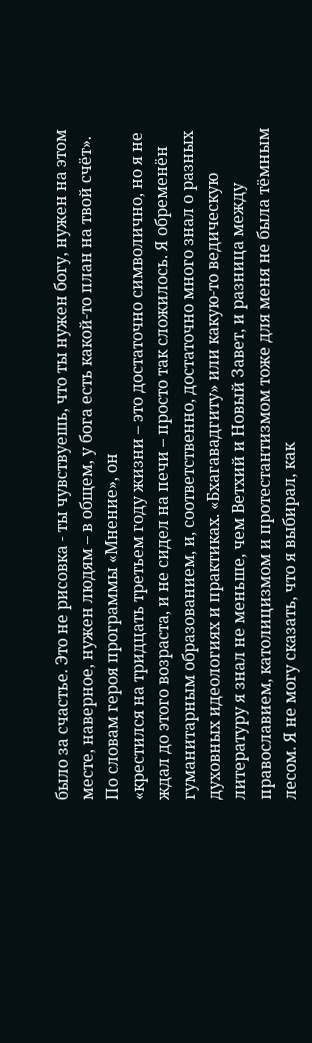было за счастье. Это не рисовка - ты чувствуешь, что ты нужен богу, нужен на этом месте, наверное, нужен людям – в общем, у бога есть какой-то план на твой счёт».
По словам героя программы «Мнение», он
«крестился на тридцать третьем году жизни – это достаточно символично, но я не ждал до этого возраста, и не сидел на печи – просто так сложилось. Я обременён гуманитарным образованием, и, соответственно, достаточно много знал о разных духовных идеологиях и практиках. «Бхагавадгиту» или какую-то ведическую литературу я знал не меньше, чем Ветхий и Новый Завет, и разница между православием, католицизмом и протестантизмом тоже для меня не была тёмным лесом. Я не могу сказать, что я выбирал, как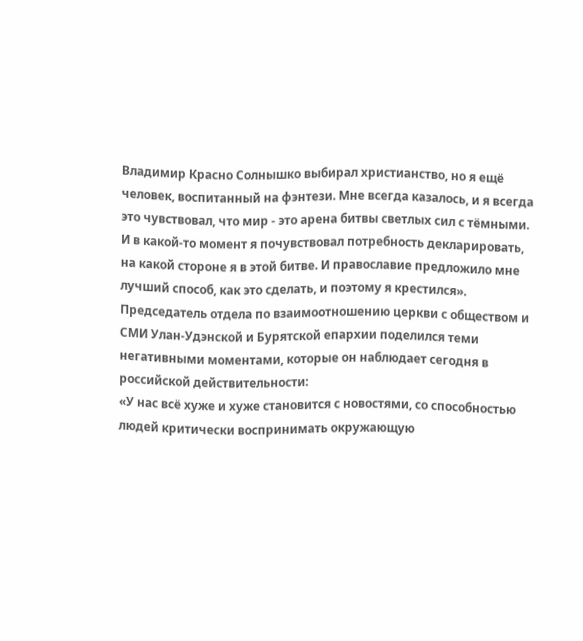Владимир Красно Солнышко выбирал христианство, но я ещё человек, воспитанный на фэнтези. Мне всегда казалось, и я всегда это чувствовал, что мир - это арена битвы светлых сил с тёмными. И в какой-то момент я почувствовал потребность декларировать, на какой стороне я в этой битве. И православие предложило мне лучший способ, как это сделать, и поэтому я крестился».
Председатель отдела по взаимоотношению церкви с обществом и СМИ Улан-Удэнской и Бурятской епархии поделился теми негативными моментами, которые он наблюдает сегодня в российской действительности:
«У нас всё хуже и хуже становится с новостями, со способностью людей критически воспринимать окружающую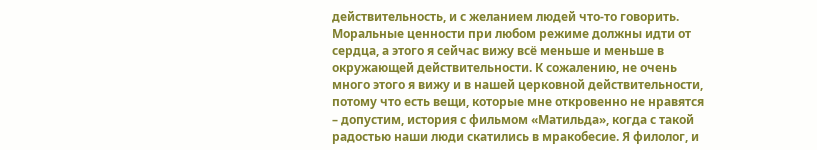действительность, и с желанием людей что-то говорить. Моральные ценности при любом режиме должны идти от сердца, а этого я сейчас вижу всё меньше и меньше в окружающей действительности. К сожалению, не очень много этого я вижу и в нашей церковной действительности, потому что есть вещи, которые мне откровенно не нравятся – допустим, история с фильмом «Матильда», когда с такой радостью наши люди скатились в мракобесие. Я филолог, и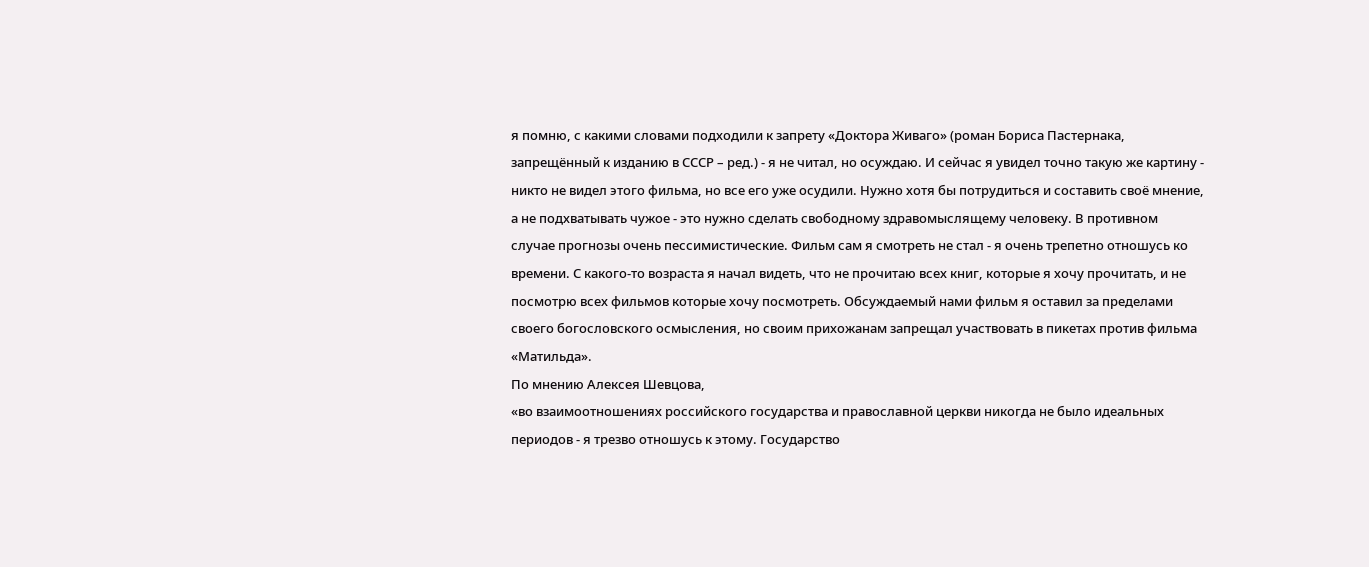я помню, с какими словами подходили к запрету «Доктора Живаго» (роман Бориса Пастернака, запрещённый к изданию в СССР – ред.) - я не читал, но осуждаю. И сейчас я увидел точно такую же картину - никто не видел этого фильма, но все его уже осудили. Нужно хотя бы потрудиться и составить своё мнение, а не подхватывать чужое - это нужно сделать свободному здравомыслящему человеку. В противном случае прогнозы очень пессимистические. Фильм сам я смотреть не стал - я очень трепетно отношусь ко времени. С какого-то возраста я начал видеть, что не прочитаю всех книг, которые я хочу прочитать, и не посмотрю всех фильмов которые хочу посмотреть. Обсуждаемый нами фильм я оставил за пределами своего богословского осмысления, но своим прихожанам запрещал участвовать в пикетах против фильма «Матильда».
По мнению Алексея Шевцова,
«во взаимоотношениях российского государства и православной церкви никогда не было идеальных периодов - я трезво отношусь к этому. Государство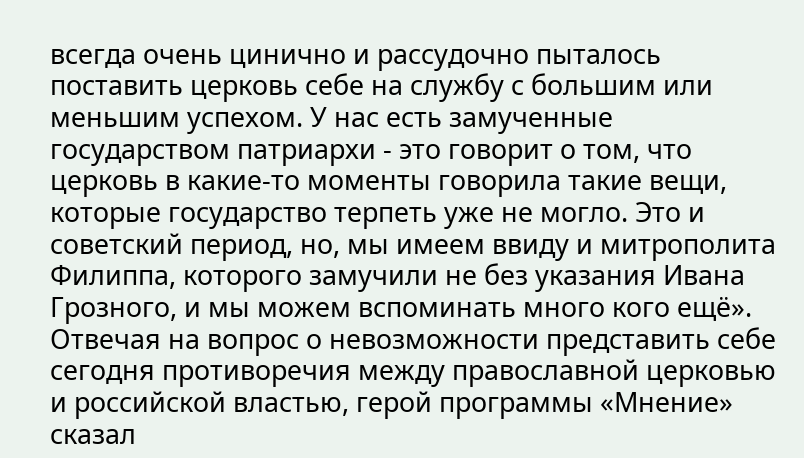всегда очень цинично и рассудочно пыталось поставить церковь себе на службу с большим или меньшим успехом. У нас есть замученные государством патриархи - это говорит о том, что церковь в какие-то моменты говорила такие вещи, которые государство терпеть уже не могло. Это и советский период, но, мы имеем ввиду и митрополита Филиппа, которого замучили не без указания Ивана Грозного, и мы можем вспоминать много кого ещё».
Отвечая на вопрос о невозможности представить себе сегодня противоречия между православной церковью и российской властью, герой программы «Мнение» сказал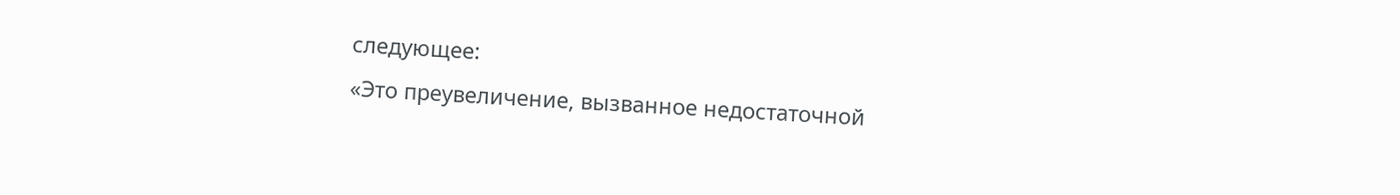следующее:
«Это преувеличение, вызванное недостаточной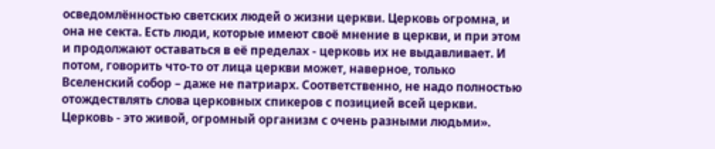осведомлённостью светских людей о жизни церкви. Церковь огромна, и она не секта. Есть люди, которые имеют своё мнение в церкви, и при этом и продолжают оставаться в её пределах - церковь их не выдавливает. И потом, говорить что-то от лица церкви может, наверное, только Вселенский собор – даже не патриарх. Соответственно, не надо полностью отождествлять слова церковных спикеров с позицией всей церкви. Церковь - это живой, огромный организм с очень разными людьми».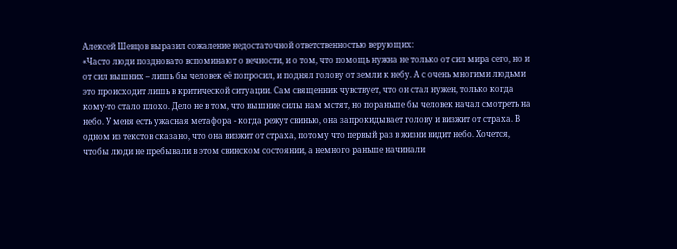Алексей Шевцов выразил сожаление недостаточной ответственностью верующих:
«Часто люди поздновато вспоминают о вечности, и о том, что помощь нужна не только от сил мира сего, но и от сил вышних – лишь бы человек её попросил, и поднял голову от земли к небу. А с очень многими людьми это происходит лишь в критической ситуации. Сам священник чувствует, что он стал нужен, только когда кому-то стало плохо. Дело не в том, что вышние силы нам мстят, но пораньше бы человек начал смотреть на небо. У меня есть ужасная метафора - когда режут свинью, она запрокидывает голову и визжит от страха. В одном из текстов сказано, что она визжит от страха, потому что первый раз в жизни видит небо. Хочется, чтобы люди не пребывали в этом свинском состоянии, а немного раньше начинали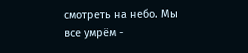смотреть на небо. Мы все умрём -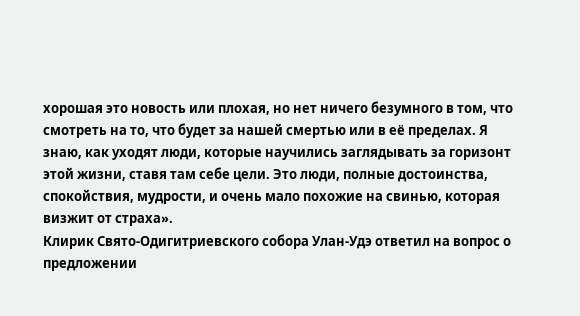хорошая это новость или плохая, но нет ничего безумного в том, что смотреть на то, что будет за нашей смертью или в её пределах. Я знаю, как уходят люди, которые научились заглядывать за горизонт этой жизни, ставя там себе цели. Это люди, полные достоинства, спокойствия, мудрости, и очень мало похожие на свинью, которая визжит от страха».
Клирик Свято-Одигитриевского собора Улан-Удэ ответил на вопрос о предложении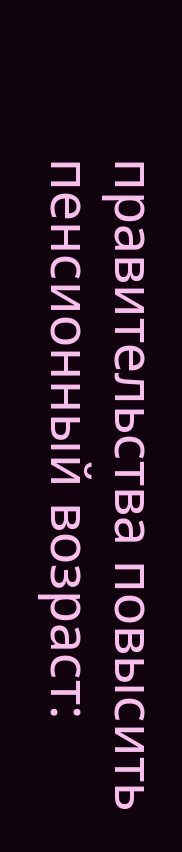правительства повысить пенсионный возраст: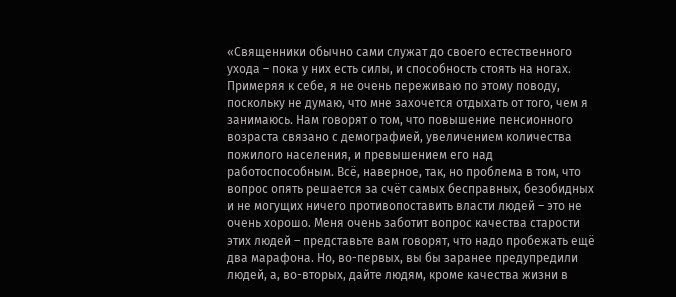«Священники обычно сами служат до своего естественного ухода – пока у них есть силы, и способность стоять на ногах. Примеряя к себе, я не очень переживаю по этому поводу, поскольку не думаю, что мне захочется отдыхать от того, чем я занимаюсь. Нам говорят о том, что повышение пенсионного возраста связано с демографией, увеличением количества пожилого населения, и превышением его над работоспособным. Всё, наверное, так, но проблема в том, что вопрос опять решается за счёт самых бесправных, безобидных и не могущих ничего противопоставить власти людей – это не очень хорошо. Меня очень заботит вопрос качества старости этих людей – представьте вам говорят, что надо пробежать ещё два марафона. Но, во-первых, вы бы заранее предупредили людей, а, во-вторых, дайте людям, кроме качества жизни в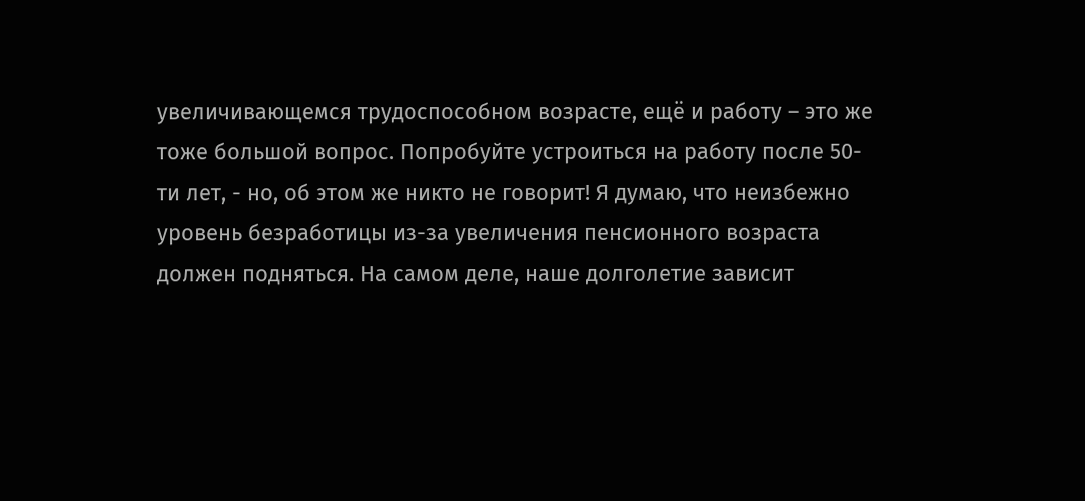увеличивающемся трудоспособном возрасте, ещё и работу – это же тоже большой вопрос. Попробуйте устроиться на работу после 50-ти лет, - но, об этом же никто не говорит! Я думаю, что неизбежно уровень безработицы из-за увеличения пенсионного возраста должен подняться. На самом деле, наше долголетие зависит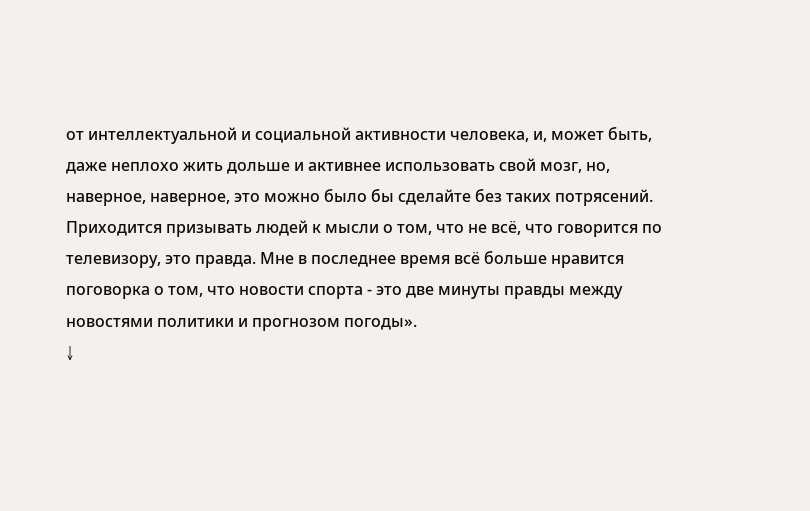от интеллектуальной и социальной активности человека, и, может быть, даже неплохо жить дольше и активнее использовать свой мозг, но, наверное, наверное, это можно было бы сделайте без таких потрясений. Приходится призывать людей к мысли о том, что не всё, что говорится по телевизору, это правда. Мне в последнее время всё больше нравится поговорка о том, что новости спорта - это две минуты правды между новостями политики и прогнозом погоды».
↓